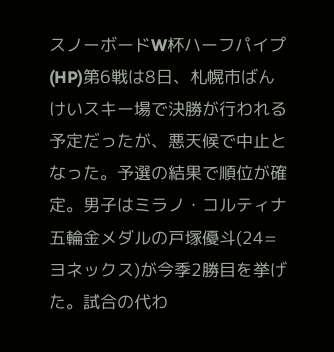スノーボードW杯ハーフパイプ(HP)第6戦は8日、札幌市ばんけいスキー場で決勝が行われる予定だったが、悪天候で中止となった。予選の結果で順位が確定。男子はミラノ・コルティナ五輪金メダルの戸塚優斗(24=ヨネックス)が今季2勝目を挙げた。試合の代わ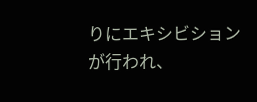りにエキシビションが行われ、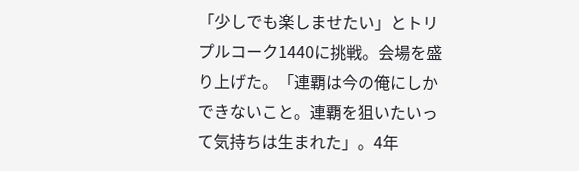「少しでも楽しませたい」とトリプルコーク1440に挑戦。会場を盛り上げた。「連覇は今の俺にしかできないこと。連覇を狙いたいって気持ちは生まれた」。4年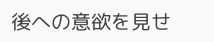後への意欲を見せ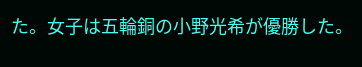た。女子は五輪銅の小野光希が優勝した。